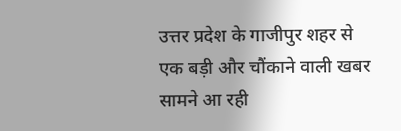उत्तर प्रदेश के गाजीपुर शहर से एक बड़ी और चौंकाने वाली खबर सामने आ रही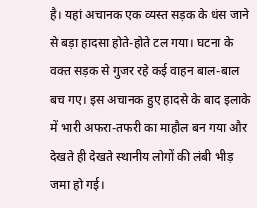है। यहां अचानक एक व्यस्त सड़क के धंस जाने से बड़ा हादसा होते-होते टल गया। घटना के वक्त सड़क से गुजर रहे कई वाहन बाल-बाल बच गए। इस अचानक हुए हादसे के बाद इलाके में भारी अफरा-तफरी का माहौल बन गया और देखते ही देखते स्थानीय लोगों की लंबी भीड़ जमा हो गई।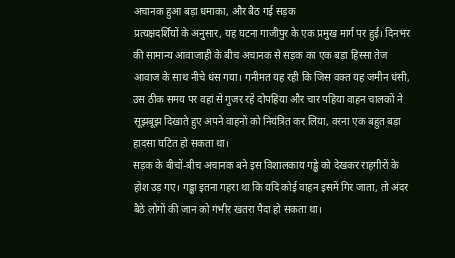अचानक हुआ बड़ा धमाका, और बैठ गई सड़क
प्रत्यक्षदर्शियों के अनुसार, यह घटना गाजीपुर के एक प्रमुख मार्ग पर हुई। दिनभर की सामान्य आवाजाही के बीच अचानक से सड़क का एक बड़ा हिस्सा तेज आवाज के साथ नीचे धंस गया। गनीमत यह रही कि जिस वक्त यह जमीन धंसी, उस ठीक समय पर वहां से गुजर रहे दोपहिया और चार पहिया वाहन चालकों ने सूझबूझ दिखाते हुए अपने वाहनों को नियंत्रित कर लिया, वरना एक बहुत बड़ा हादसा घटित हो सकता था।
सड़क के बीचों-बीच अचानक बने इस विशालकाय गड्ढे को देखकर राहगीरों के होश उड़ गए। गड्ढा इतना गहरा था कि यदि कोई वाहन इसमें गिर जाता, तो अंदर बैठे लोगों की जान को गंभीर खतरा पैदा हो सकता था।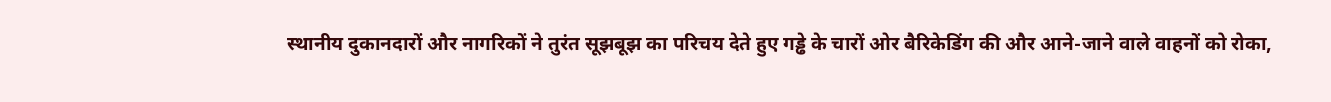स्थानीय दुकानदारों और नागरिकों ने तुरंत सूझबूझ का परिचय देते हुए गड्ढे के चारों ओर बैरिकेडिंग की और आने-जाने वाले वाहनों को रोका,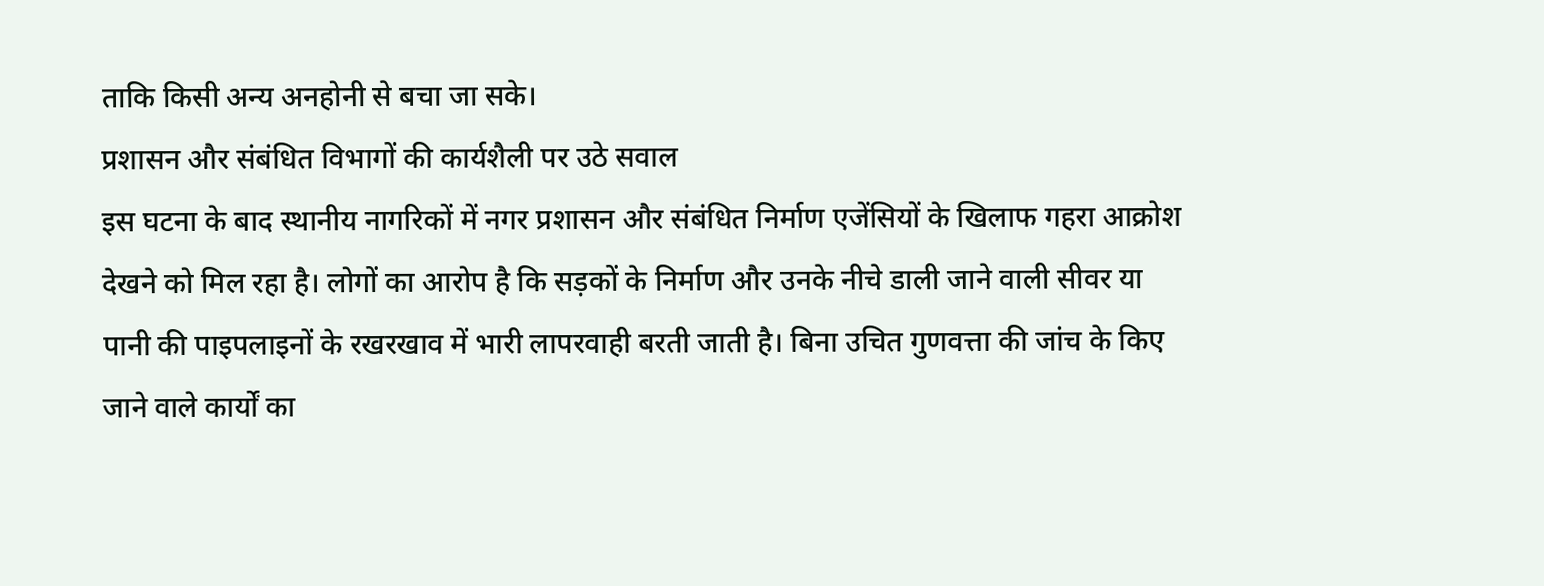ताकि किसी अन्य अनहोनी से बचा जा सके।
प्रशासन और संबंधित विभागों की कार्यशैली पर उठे सवाल
इस घटना के बाद स्थानीय नागरिकों में नगर प्रशासन और संबंधित निर्माण एजेंसियों के खिलाफ गहरा आक्रोश देखने को मिल रहा है। लोगों का आरोप है कि सड़कों के निर्माण और उनके नीचे डाली जाने वाली सीवर या पानी की पाइपलाइनों के रखरखाव में भारी लापरवाही बरती जाती है। बिना उचित गुणवत्ता की जांच के किए जाने वाले कार्यों का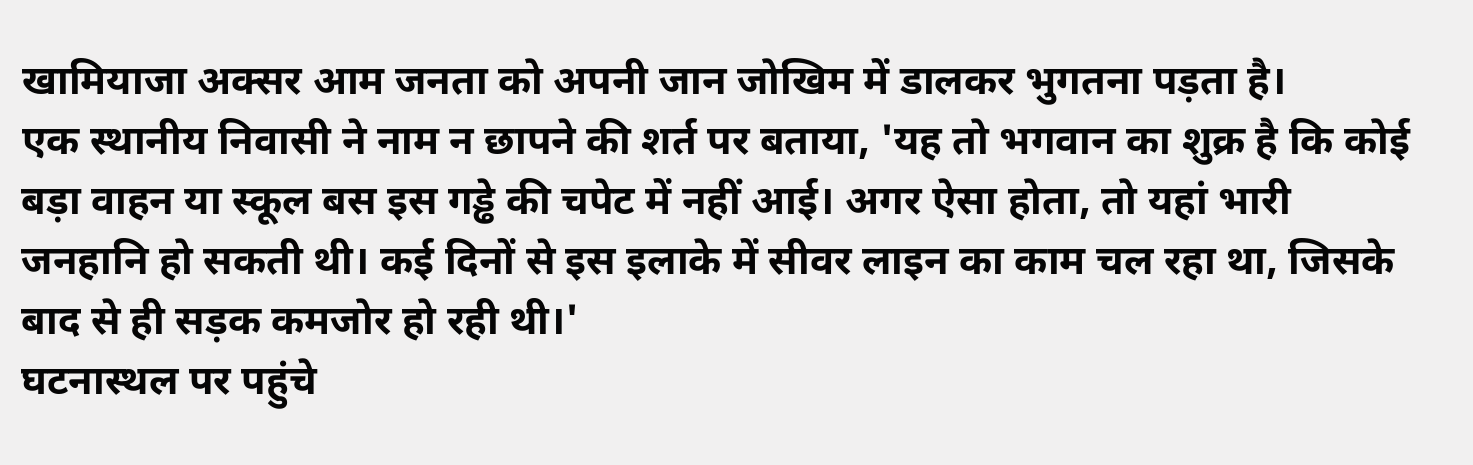खामियाजा अक्सर आम जनता को अपनी जान जोखिम में डालकर भुगतना पड़ता है।
एक स्थानीय निवासी ने नाम न छापने की शर्त पर बताया, 'यह तो भगवान का शुक्र है कि कोई बड़ा वाहन या स्कूल बस इस गड्ढे की चपेट में नहीं आई। अगर ऐसा होता, तो यहां भारी जनहानि हो सकती थी। कई दिनों से इस इलाके में सीवर लाइन का काम चल रहा था, जिसके बाद से ही सड़क कमजोर हो रही थी।'
घटनास्थल पर पहुंचे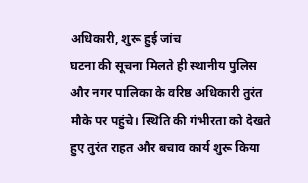अधिकारी, शुरू हुई जांच
घटना की सूचना मिलते ही स्थानीय पुलिस और नगर पालिका के वरिष्ठ अधिकारी तुरंत मौके पर पहुंचे। स्थिति की गंभीरता को देखते हुए तुरंत राहत और बचाव कार्य शुरू किया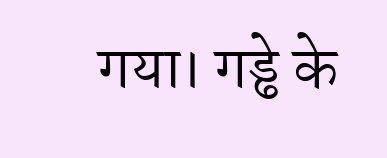गया। गड्ढे के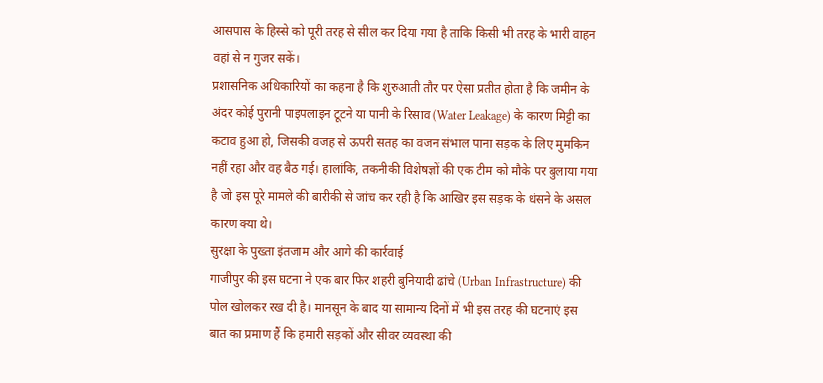आसपास के हिस्से को पूरी तरह से सील कर दिया गया है ताकि किसी भी तरह के भारी वाहन वहां से न गुजर सकें।
प्रशासनिक अधिकारियों का कहना है कि शुरुआती तौर पर ऐसा प्रतीत होता है कि जमीन के अंदर कोई पुरानी पाइपलाइन टूटने या पानी के रिसाव (Water Leakage) के कारण मिट्टी का कटाव हुआ हो, जिसकी वजह से ऊपरी सतह का वजन संभाल पाना सड़क के लिए मुमकिन नहीं रहा और वह बैठ गई। हालांकि, तकनीकी विशेषज्ञों की एक टीम को मौके पर बुलाया गया है जो इस पूरे मामले की बारीकी से जांच कर रही है कि आखिर इस सड़क के धंसने के असल कारण क्या थे।
सुरक्षा के पुख्ता इंतजाम और आगे की कार्रवाई
गाजीपुर की इस घटना ने एक बार फिर शहरी बुनियादी ढांचे (Urban Infrastructure) की पोल खोलकर रख दी है। मानसून के बाद या सामान्य दिनों में भी इस तरह की घटनाएं इस बात का प्रमाण हैं कि हमारी सड़कों और सीवर व्यवस्था की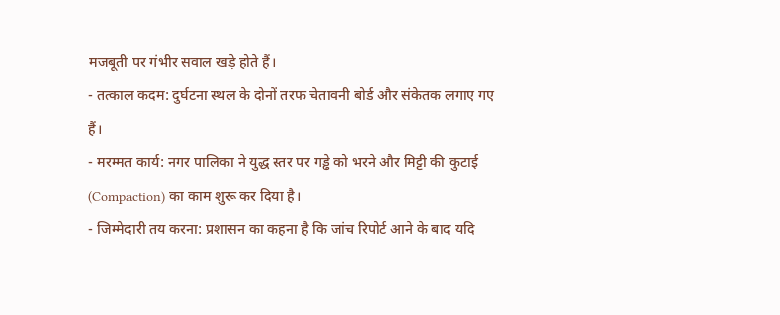मजबूती पर गंभीर सवाल खड़े होते हैं।
- तत्काल कदम: दुर्घटना स्थल के दोनों तरफ चेतावनी बोर्ड और संकेतक लगाए गए हैं।
- मरम्मत कार्य: नगर पालिका ने युद्ध स्तर पर गड्ढे को भरने और मिट्टी की कुटाई (Compaction) का काम शुरू कर दिया है।
- जिम्मेदारी तय करना: प्रशासन का कहना है कि जांच रिपोर्ट आने के बाद यदि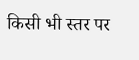किसी भी स्तर पर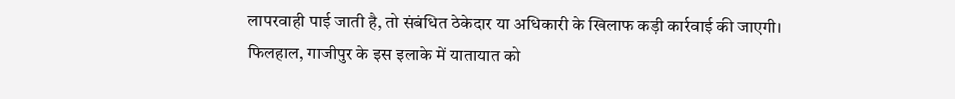लापरवाही पाई जाती है, तो संबंधित ठेकेदार या अधिकारी के खिलाफ कड़ी कार्रवाई की जाएगी।
फिलहाल, गाजीपुर के इस इलाके में यातायात को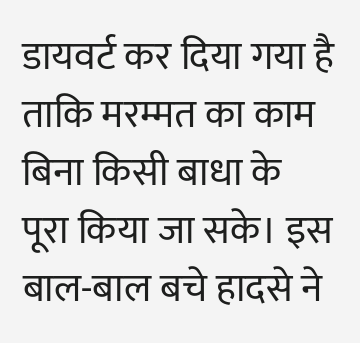डायवर्ट कर दिया गया है ताकि मरम्मत का काम बिना किसी बाधा के पूरा किया जा सके। इस बाल-बाल बचे हादसे ने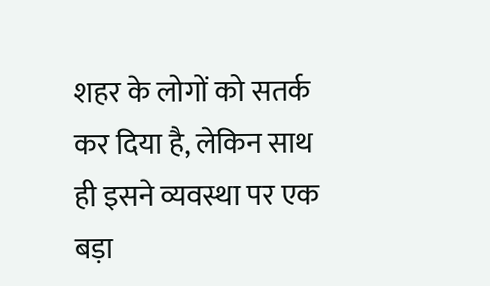शहर के लोगों को सतर्क कर दिया है, लेकिन साथ ही इसने व्यवस्था पर एक बड़ा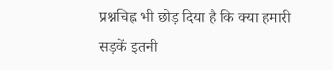प्रश्नचिह्न भी छोड़ दिया है कि क्या हमारी सड़कें इतनी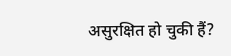असुरक्षित हो चुकी हैं?